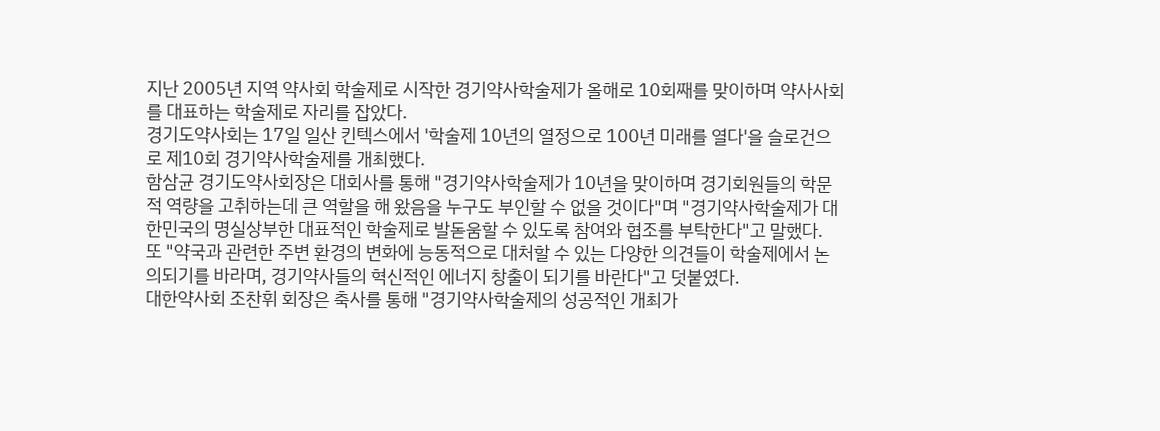지난 2005년 지역 약사회 학술제로 시작한 경기약사학술제가 올해로 10회째를 맞이하며 약사사회를 대표하는 학술제로 자리를 잡았다.
경기도약사회는 17일 일산 킨텍스에서 '학술제 10년의 열정으로 100년 미래를 열다'을 슬로건으로 제10회 경기약사학술제를 개최했다.
함삼균 경기도약사회장은 대회사를 통해 "경기약사학술제가 10년을 맞이하며 경기회원들의 학문적 역량을 고취하는데 큰 역할을 해 왔음을 누구도 부인할 수 없을 것이다"며 "경기약사학술제가 대한민국의 명실상부한 대표적인 학술제로 발돋움할 수 있도록 참여와 협조를 부탁한다"고 말했다.
또 "약국과 관련한 주변 환경의 변화에 능동적으로 대처할 수 있는 다양한 의견들이 학술제에서 논의되기를 바라며, 경기약사들의 혁신적인 에너지 창출이 되기를 바란다"고 덧붙였다.
대한약사회 조찬휘 회장은 축사를 통해 "경기약사학술제의 성공적인 개최가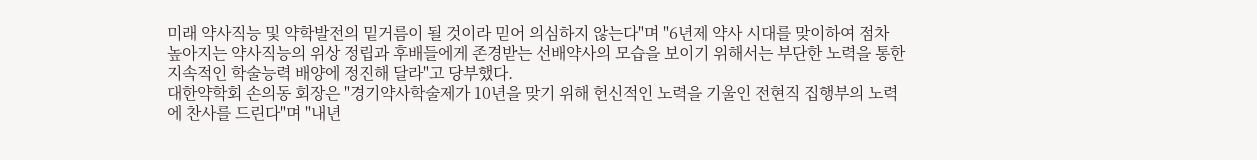미래 약사직능 및 약학발전의 밑거름이 될 것이라 믿어 의심하지 않는다"며 "6년제 약사 시대를 맞이하여 점차 높아지는 약사직능의 위상 정립과 후배들에게 존경받는 선배약사의 모습을 보이기 위해서는 부단한 노력을 통한 지속적인 학술능력 배양에 정진해 달라"고 당부했다.
대한약학회 손의동 회장은 "경기약사학술제가 10년을 맞기 위해 헌신적인 노력을 기울인 전현직 집행부의 노력에 찬사를 드린다"며 "내년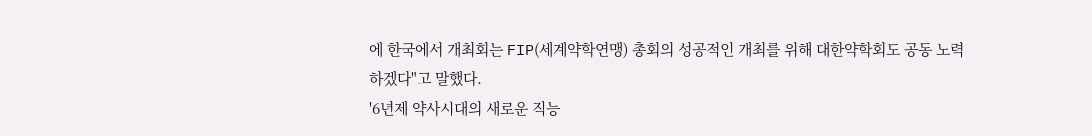에 한국에서 개최회는 FIP(세계약학연맹) 총회의 성공적인 개최를 위해 대한약학회도 공동 노력하겠다"고 말했다.
'6년제 약사시대의 새로운 직능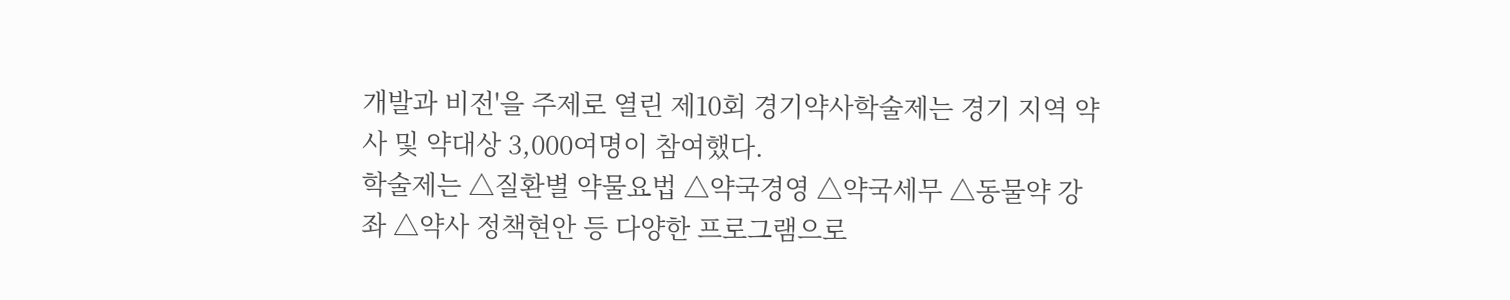개발과 비전'을 주제로 열린 제10회 경기약사학술제는 경기 지역 약사 및 약대상 3,000여명이 참여했다.
학술제는 △질환별 약물요법 △약국경영 △약국세무 △동물약 강좌 △약사 정책현안 등 다양한 프로그램으로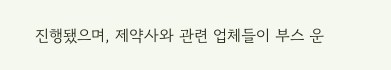진행됐으며, 제약사와 관련 업체들이 부스 운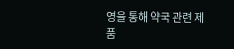영을 통해 약국 관련 제품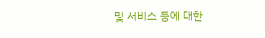및 서비스 등에 대한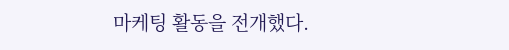마케팅 활동을 전개했다.